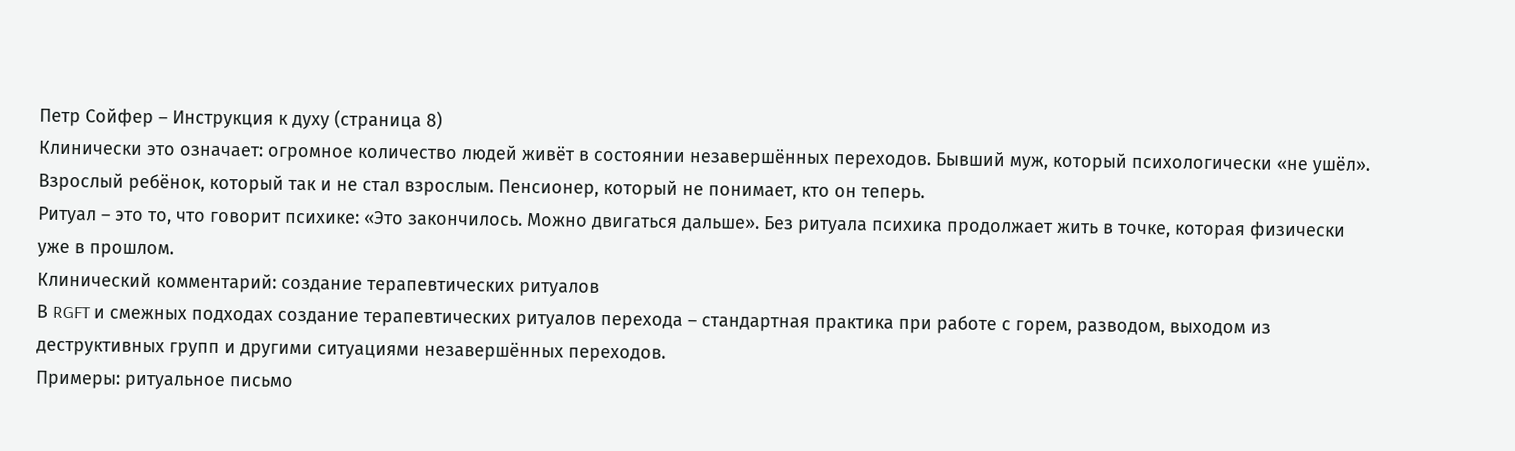Петр Сойфер – Инструкция к духу (страница 8)
Клинически это означает: огромное количество людей живёт в состоянии незавершённых переходов. Бывший муж, который психологически «не ушёл». Взрослый ребёнок, который так и не стал взрослым. Пенсионер, который не понимает, кто он теперь.
Ритуал – это то, что говорит психике: «Это закончилось. Можно двигаться дальше». Без ритуала психика продолжает жить в точке, которая физически уже в прошлом.
Клинический комментарий: создание терапевтических ритуалов
В RGFT и смежных подходах создание терапевтических ритуалов перехода – стандартная практика при работе с горем, разводом, выходом из деструктивных групп и другими ситуациями незавершённых переходов.
Примеры: ритуальное письмо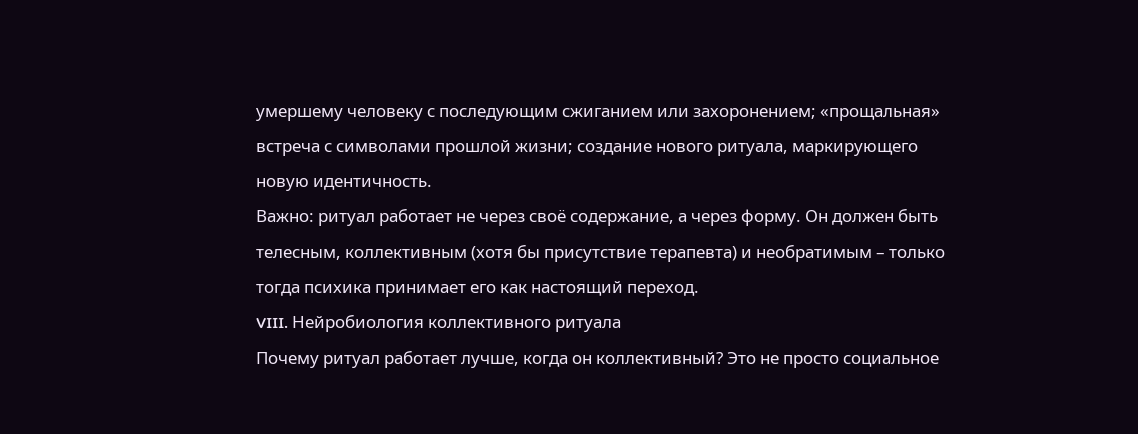умершему человеку с последующим сжиганием или захоронением; «прощальная» встреча с символами прошлой жизни; создание нового ритуала, маркирующего новую идентичность.
Важно: ритуал работает не через своё содержание, а через форму. Он должен быть телесным, коллективным (хотя бы присутствие терапевта) и необратимым – только тогда психика принимает его как настоящий переход.
VIII. Нейробиология коллективного ритуала
Почему ритуал работает лучше, когда он коллективный? Это не просто социальное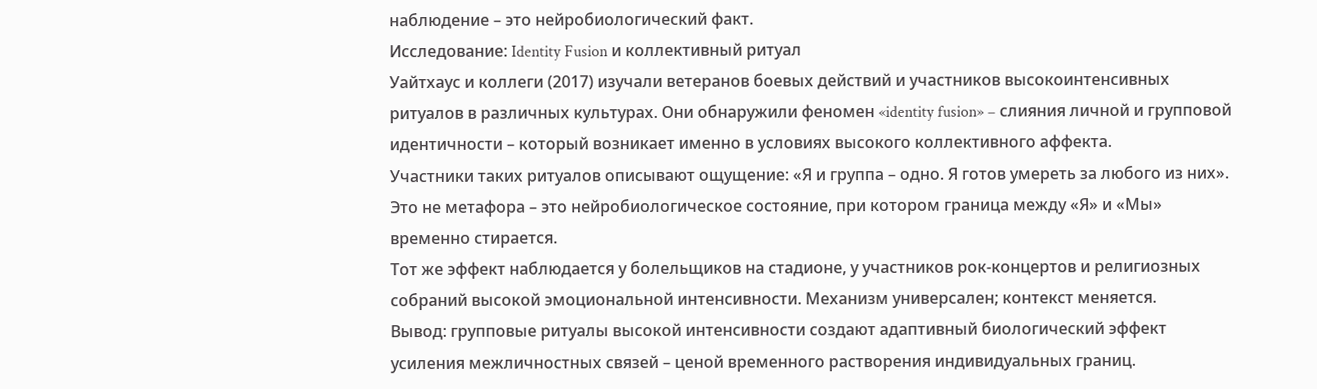наблюдение – это нейробиологический факт.
Исследование: Identity Fusion и коллективный ритуал
Уайтхаус и коллеги (2017) изучали ветеранов боевых действий и участников высокоинтенсивных ритуалов в различных культурах. Они обнаружили феномен «identity fusion» – слияния личной и групповой идентичности – который возникает именно в условиях высокого коллективного аффекта.
Участники таких ритуалов описывают ощущение: «Я и группа – одно. Я готов умереть за любого из них». Это не метафора – это нейробиологическое состояние, при котором граница между «Я» и «Мы» временно стирается.
Тот же эффект наблюдается у болельщиков на стадионе, у участников рок-концертов и религиозных собраний высокой эмоциональной интенсивности. Механизм универсален; контекст меняется.
Вывод: групповые ритуалы высокой интенсивности создают адаптивный биологический эффект усиления межличностных связей – ценой временного растворения индивидуальных границ.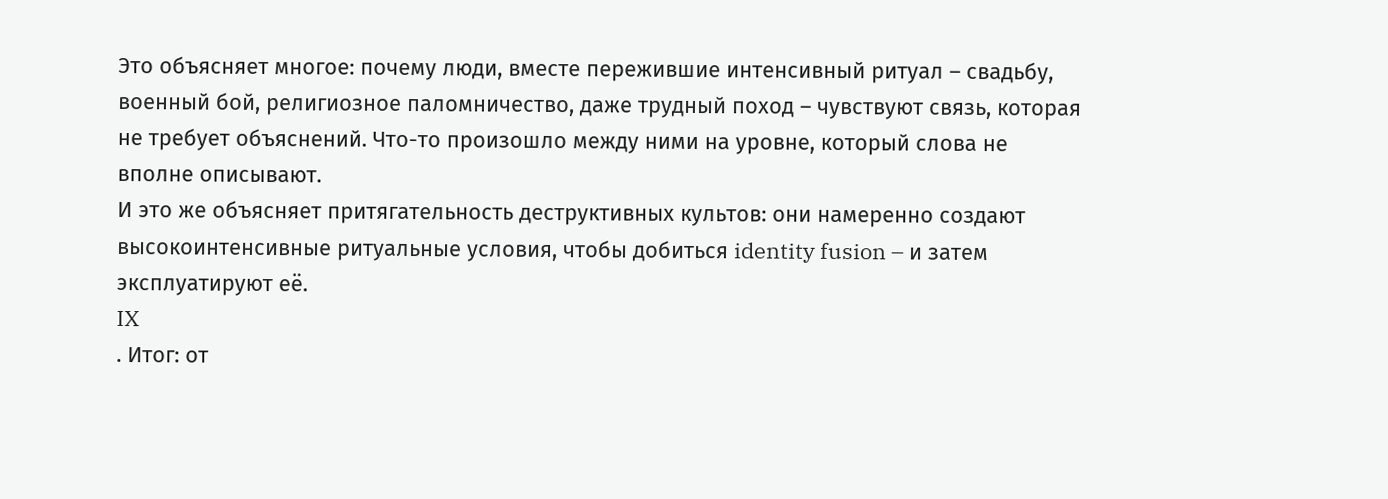Это объясняет многое: почему люди, вместе пережившие интенсивный ритуал – свадьбу, военный бой, религиозное паломничество, даже трудный поход – чувствуют связь, которая не требует объяснений. Что-то произошло между ними на уровне, который слова не вполне описывают.
И это же объясняет притягательность деструктивных культов: они намеренно создают высокоинтенсивные ритуальные условия, чтобы добиться identity fusion – и затем эксплуатируют её.
IX
. Итог: от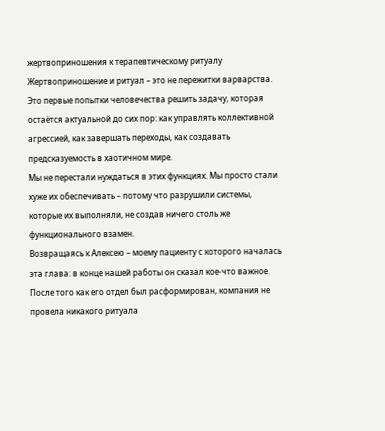жертвоприношения к терапевтическому ритуалу
Жертвоприношение и ритуал – это не пережитки варварства. Это первые попытки человечества решить задачу, которая остаётся актуальной до сих пор: как управлять коллективной агрессией, как завершать переходы, как создавать предсказуемость в хаотичном мире.
Мы не перестали нуждаться в этих функциях. Мы просто стали хуже их обеспечивать – потому что разрушили системы, которые их выполняли, не создав ничего столь же функционального взамен.
Возвращаясь к Алексею – моему пациенту с которого началась эта глава: в конце нашей работы он сказал кое-что важное. После того как его отдел был расформирован, компания не провела никакого ритуала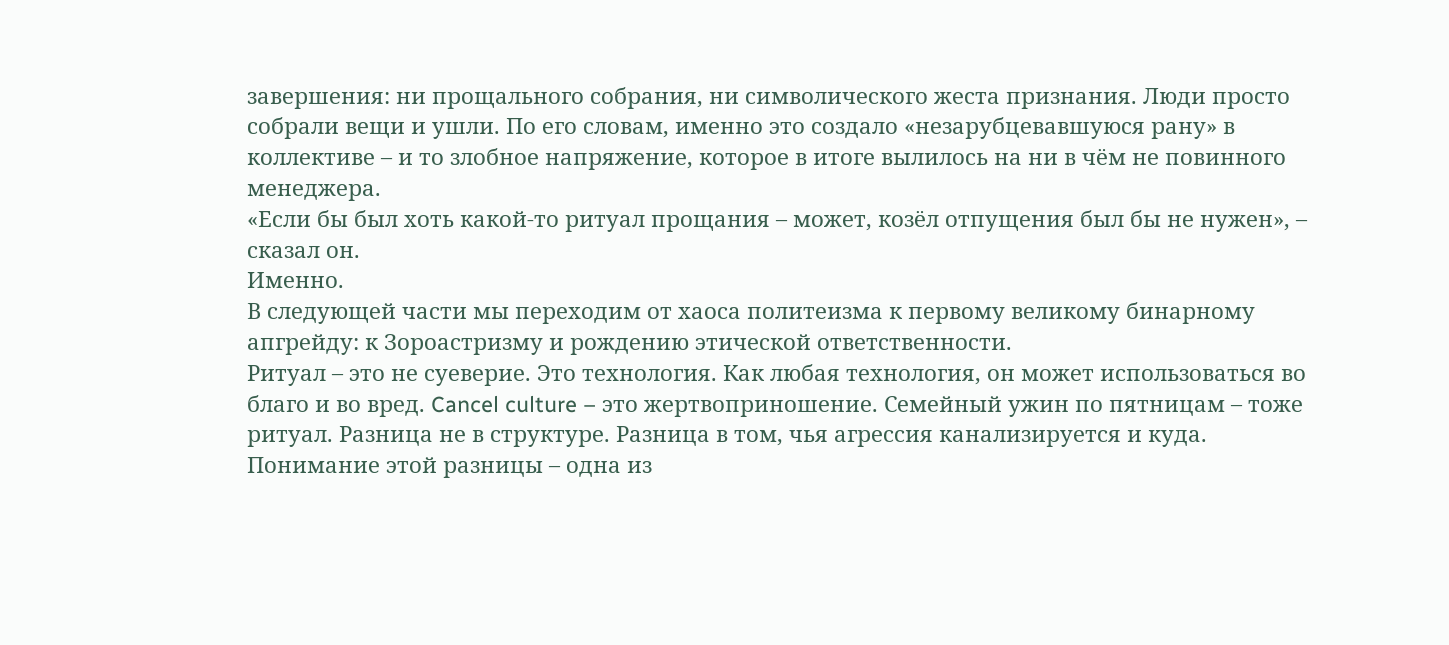завершения: ни прощального собрания, ни символического жеста признания. Люди просто собрали вещи и ушли. По его словам, именно это создало «незарубцевавшуюся рану» в коллективе – и то злобное напряжение, которое в итоге вылилось на ни в чём не повинного менеджера.
«Если бы был хоть какой-то ритуал прощания – может, козёл отпущения был бы не нужен», – сказал он.
Именно.
В следующей части мы переходим от хаоса политеизма к первому великому бинарному апгрейду: к Зороастризму и рождению этической ответственности.
Ритуал – это не суеверие. Это технология. Как любая технология, он может использоваться во благо и во вред. Cancel culture – это жертвоприношение. Семейный ужин по пятницам – тоже ритуал. Разница не в структуре. Разница в том, чья агрессия канализируется и куда.
Понимание этой разницы – одна из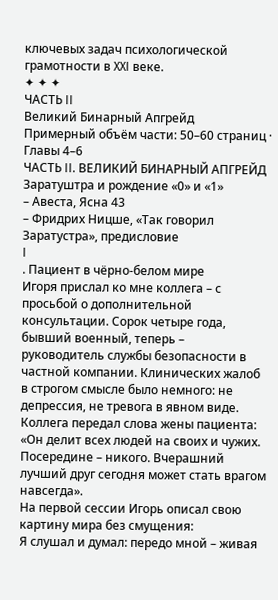ключевых задач психологической грамотности в XXI веке.
✦ ✦ ✦
ЧАСТЬ II
Великий Бинарный Апгрейд
Примерный объём части: 50–60 страниц · Главы 4–6
ЧАСТЬ II. ВЕЛИКИЙ БИНАРНЫЙ АПГРЕЙД
Заратуштра и рождение «0» и «1»
– Авеста, Ясна 43
– Фридрих Ницше, «Так говорил Заратустра», предисловие
I
. Пациент в чёрно-белом мире
Игоря прислал ко мне коллега – с просьбой о дополнительной консультации. Сорок четыре года, бывший военный, теперь – руководитель службы безопасности в частной компании. Клинических жалоб в строгом смысле было немного: не депрессия, не тревога в явном виде. Коллега передал слова жены пациента: «Он делит всех людей на своих и чужих. Посередине – никого. Вчерашний лучший друг сегодня может стать врагом навсегда».
На первой сессии Игорь описал свою картину мира без смущения:
Я слушал и думал: передо мной – живая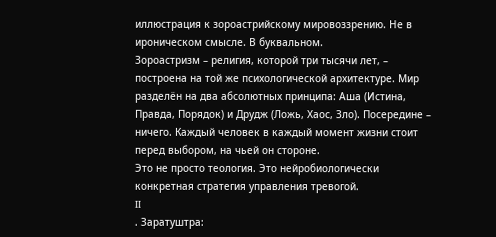иллюстрация к зороастрийскому мировоззрению. Не в ироническом смысле. В буквальном.
Зороастризм – религия, которой три тысячи лет, – построена на той же психологической архитектуре. Мир разделён на два абсолютных принципа: Аша (Истина, Правда, Порядок) и Друдж (Ложь, Хаос, Зло). Посередине – ничего. Каждый человек в каждый момент жизни стоит перед выбором, на чьей он стороне.
Это не просто теология. Это нейробиологически конкретная стратегия управления тревогой.
II
. Заратуштра: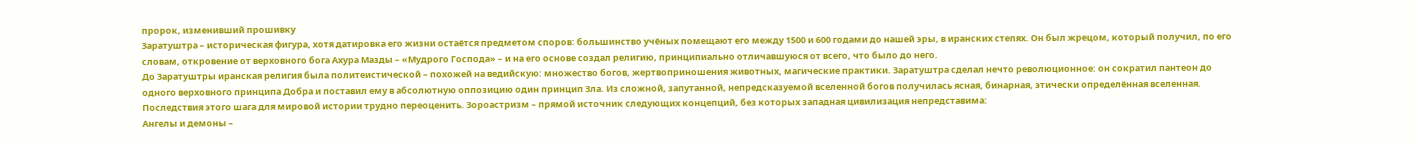пророк, изменивший прошивку
Заратуштра – историческая фигура, хотя датировка его жизни остаётся предметом споров: большинство учёных помещают его между 1500 и 600 годами до нашей эры, в иранских степях. Он был жрецом, который получил, по его словам, откровение от верховного бога Ахура Мазды – «Мудрого Господа» – и на его основе создал религию, принципиально отличавшуюся от всего, что было до него.
До Заратуштры иранская религия была политеистической – похожей на ведийскую: множество богов, жертвоприношения животных, магические практики. Заратуштра сделал нечто революционное: он сократил пантеон до одного верховного принципа Добра и поставил ему в абсолютную оппозицию один принцип Зла. Из сложной, запутанной, непредсказуемой вселенной богов получилась ясная, бинарная, этически определённая вселенная.
Последствия этого шага для мировой истории трудно переоценить. Зороастризм – прямой источник следующих концепций, без которых западная цивилизация непредставима:
Ангелы и демоны –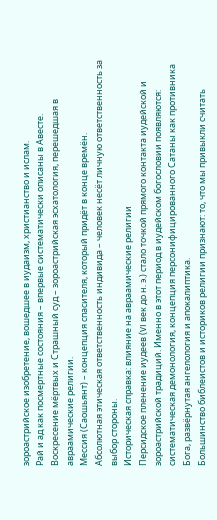зороастрийское изобретение, вошедшее в иудаизм, христианство и ислам.
Рай и ад как посмертные состояния – впервые систематически описаны в Авесте.
Воскресение мёртвых и Страшный суд – зороастрийская эсхатология, перешедшая в авраамические религии.
Мессия (Саошьянт) – концепция спасителя, который придёт в конце времён.
Абсолютная этическая ответственность индивида – человек несёт личную ответственность за выбор стороны.
Историческая справка: влияние на авраамические религии
Персидское пленение иудеев (VI век до н. э.) стало точкой прямого контакта иудейской и зороастрийской традиций. Именно в этот период в иудейском богословии появляются: систематическая демонология, концепция персонифицированного Сатаны как противника Бога, развёрнутая ангелология и апокалиптика.
Большинство библеистов и историков религии признают: то, что мы привыкли считать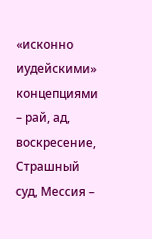«исконно иудейскими» концепциями – рай, ад, воскресение, Страшный суд, Мессия –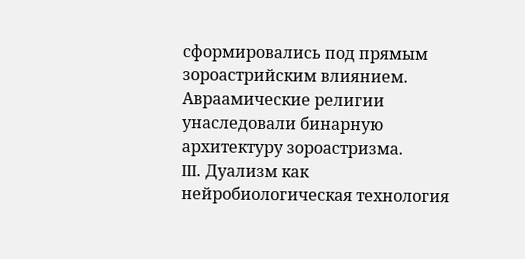сформировались под прямым зороастрийским влиянием. Авраамические религии унаследовали бинарную архитектуру зороастризма.
III. Дуализм как нейробиологическая технология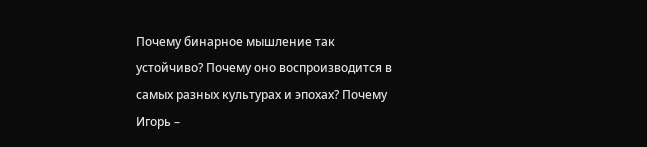Почему бинарное мышление так устойчиво? Почему оно воспроизводится в самых разных культурах и эпохах? Почему Игорь –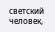светский человек,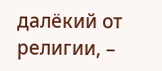далёкий от религии, –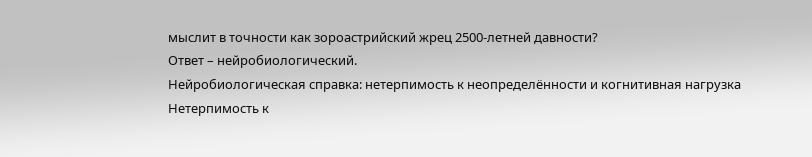мыслит в точности как зороастрийский жрец 2500-летней давности?
Ответ – нейробиологический.
Нейробиологическая справка: нетерпимость к неопределённости и когнитивная нагрузка
Нетерпимость к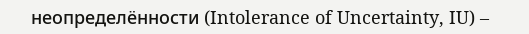неопределённости (Intolerance of Uncertainty, IU) –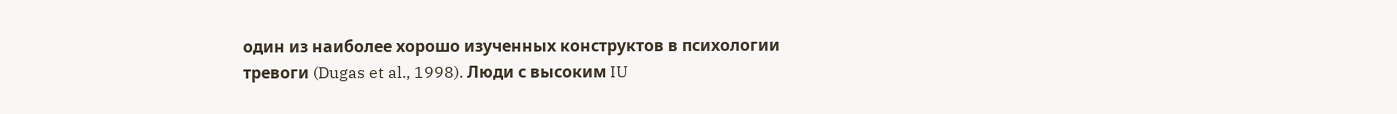один из наиболее хорошо изученных конструктов в психологии тревоги (Dugas et al., 1998). Люди с высоким IU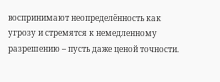воспринимают неопределённость как угрозу и стремятся к немедленному разрешению – пусть даже ценой точности.